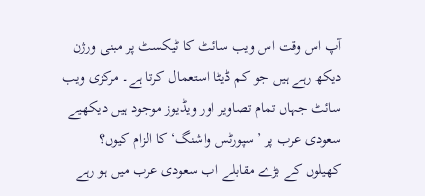آپ اس وقت اس ویب سائٹ کا ٹیکسٹ پر مبنی ورژن دیکھ رہے ہیں جو کم ڈیٹا استعمال کرتا ہے۔ مرکزی ویب سائٹ جہاں تمام تصاویر اور ویڈیوز موجود ہیں دیکھیے
سعودی عرب پر ’سپورٹس واشنگ‘ کا الزام کیوں؟
کھیلوں کے بڑے مقابلے اب سعودی عرب میں ہو رہے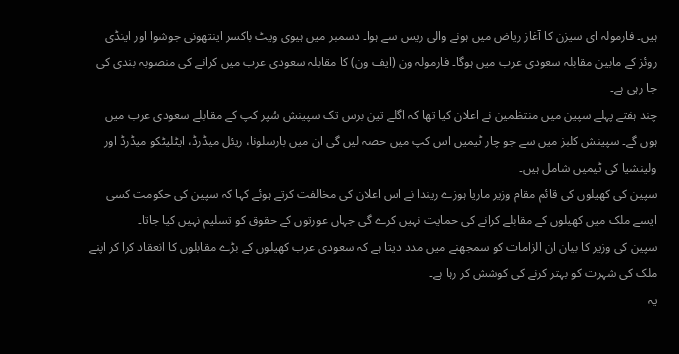ہیں۔ فارمولہ ای سیزن کا آغاز ریاض میں ہونے والی ریس سے ہوا۔ دسمبر میں ہیوی ویٹ باکسر اینتھونی جوشوا اور اینڈی روئز کے مابین مقابلہ سعودی عرب میں ہوگا۔ فارمولہ ون (ایف ون) کا مقابلہ سعودی عرب میں کرانے کی منصوبہ بندی کی جا رہی ہے۔
چند ہفتے پہلے سپین میں منتظمین نے اعلان کیا تھا کہ اگلے تین برس تک سپینش سُپر کپ کے مقابلے سعودی عرب میں ہوں گے۔ سپینش کلبز میں سے جو چار ٹیمیں اس کپ میں حصہ لیں گی ان میں بارسلونا، ریئل میڈرڈ، ایٹلیٹکو میڈرڈ اور ولینشیا کی ٹیمیں شامل ہیں۔
سپین کی کھیلوں کی قائم مقام وزیر ماریا ہوزے ریندا نے اس اعلان کی مخالفت کرتے ہوئے کہا کہ سپین کی حکومت کسی ایسے ملک میں کھیلوں کے مقابلے کرانے کی حمایت نہیں کرے گی جہاں عورتوں کے حقوق کو تسلیم نہیں کیا جاتا۔
سپین کی وزیر کا بیان ان الزامات کو سمجھنے میں مدد دیتا ہے کہ سعودی عرب کھیلوں کے بڑے مقابلوں کا انعقاد کرا کر اپنے ملک کی شہرت کو بہتر کرنے کی کوشش کر رہا ہے۔
یہ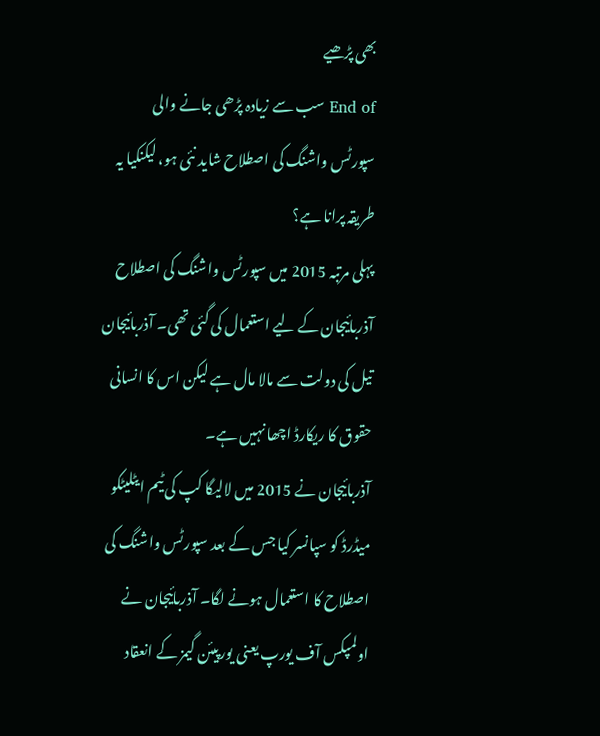بھی پڑھیے
End of سب سے زیادہ پڑھی جانے والی
سپورٹس واشنگ کی اصطلاح شاید نئی ہو، لیکنکیا یہ طریقہ پرانا ہے؟
پہلی مرتبہ 2015 میں سپورٹس واشنگ کی اصطلاح آذربائیجان کے لیے استعمال کی گئی تھی۔ آذربائیجان تیل کی دولت سے مالا مال ہے لیکن اس کا انسانی حقوق کا ریکارڈ اچھا نہیں ہے۔
آذربائیجان نے 2015 میں لالیگا کپ کی ٹیم ایٹلیٹکو میڈرڈ کو سپانسر کیا جس کے بعد سپورٹس واشنگ کی اصطلاح کا استعمال ہونے لگا۔ آذربائیجان نے اولمپکس آف یورپ یعنی یورپیئن گیمز کے انعقاد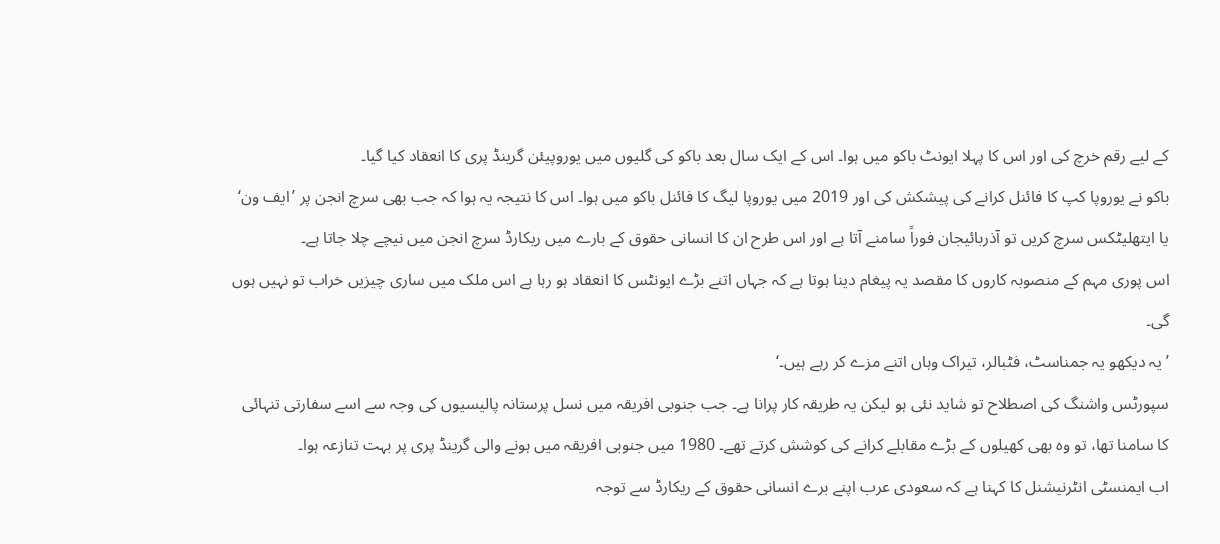کے لیے رقم خرچ کی اور اس کا پہلا ایونٹ باکو میں ہوا۔ اس کے ایک سال بعد باکو کی گلیوں میں یوروپیئن گرینڈ پری کا انعقاد کیا گیا۔
باکو نے یوروپا کپ کا فائنل کرانے کی پیشکش کی اور 2019 میں یوروپا لیگ کا فائنل باکو میں ہوا۔ اس کا نتیجہ یہ ہوا کہ جب بھی سرچ انجن پر ’ایف ون‘ یا ایتھلیٹکس سرچ کریں تو آذربائیجان فوراً سامنے آتا ہے اور اس طرح ان کا انسانی حقوق کے بارے میں ریکارڈ سرچ انجن میں نیچے چلا جاتا ہے۔
اس پوری مہم کے منصوبہ کاروں کا مقصد یہ پیغام دینا ہوتا ہے کہ جہاں اتنے بڑے ایونٹس کا انعقاد ہو رہا ہے اس ملک میں ساری چیزیں خراب تو نہیں ہوں گی۔
’یہ دیکھو یہ جمناسٹ، فٹبالر، تیراک وہاں اتنے مزے کر رہے ہیں۔‘
سپورٹس واشنگ کی اصطلاح تو شاید نئی ہو لیکن یہ طریقہ کار پرانا ہے۔ جب جنوبی افریقہ میں نسل پرستانہ پالیسیوں کی وجہ سے اسے سفارتی تنہائی کا سامنا تھا، تو وہ بھی کھیلوں کے بڑے مقابلے کرانے کی کوشش کرتے تھے۔ 1980 میں جنوبی افریقہ میں ہونے والی گرینڈ پری پر بہت تنازعہ ہوا۔
اب ایمنسٹی انٹرنیشنل کا کہنا ہے کہ سعودی عرب اپنے برے انسانی حقوق کے ریکارڈ سے توجہ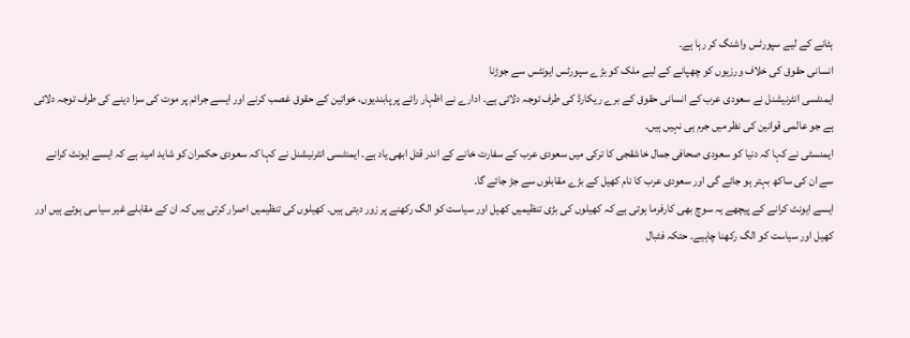ہٹانے کے لیے سپورٹس واشنگ کر رہا ہے۔
انسانی حقوق کی خلاف ورزیوں کو چھپانے کے لیے ملک کو بڑے سپورٹس ایونٹس سے جوڑنا
ایمنٹسی انٹرنیشنل نے سعودی عرب کے انسانی حقوق کے برے ریکارڈ کی طرف توجہ دلائی ہے۔ ادارے نے اظہار رائے پر پابندیوں، خواتین کے حقوق غصب کرنے اور ایسے جرائم پر موت کی سزا دینے کی طرف توجہ دلائی ہے جو عالمی قوانین کی نظر میں جرم ہی نہیں ہیں۔
ایمنسٹی نے کہا کہ دنیا کو سعودی صحافی جمال خاشقجی کا ترکی میں سعودی عرب کے سفارت خانے کے اندر قتل ابھی یاد ہے۔ ایمنٹسی انٹرنیشنل نے کہا کہ سعودی حکمران کو شاید امید ہے کہ ایسے ایونٹ کرانے سے ان کی ساکھ بہتر ہو جائے گی اور سعودی عرب کا نام کھیل کے بڑے مقابلوں سے جڑ جائے گا۔
ایسے ایونٹ کرانے کے پیچھے یہ سوچ بھی کارفرما ہوتی ہے کہ کھیلوں کی بڑی تنظیمیں کھیل اور سیاست کو الگ رکھنے پر زور دیتی ہیں۔ کھیلوں کی تنظیمیں اصرار کرتی ہیں کہ ان کے مقابلے غیر سیاسی ہوتے ہیں اور کھیل اور سیاست کو الگ رکھنا چاہیے۔ حتکہ فٹبال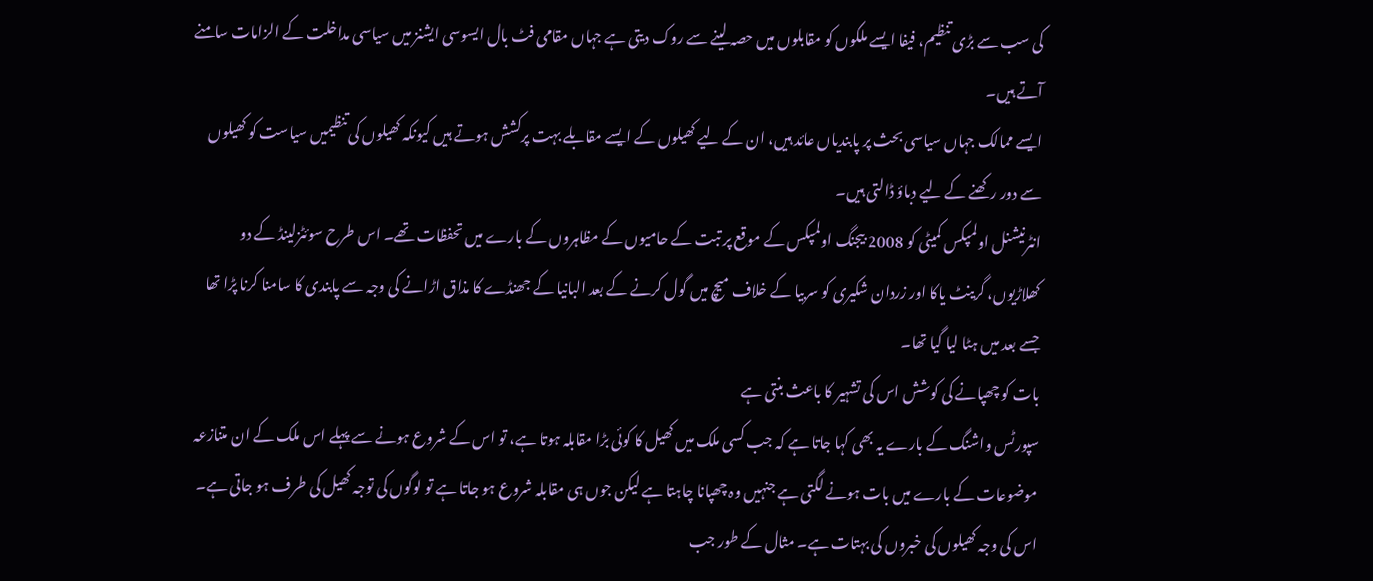کی سب سے بڑی تنظیم، فیفا ایسے ملکوں کو مقابلوں میں حصہ لینے سے روک دیتی ہے جہاں مقامی فٹ بال ایسوسی ایشنز میں سیاسی مداخلت کے الزامات سامنے آتے ہیں۔
ایسے ممالک جہاں سیاسی بحث پر پابندیاں عائد ہیں، ان کے لیے کھیلوں کے ایسے مقابلے بہت پرکشش ہوتے ہیں کیونکہ کھیلوں کی تنظیمیں سیاست کو کھیلوں سے دور رکھنے کے لیے دباؤ ڈالتی ہیں۔
انٹرنیشنل اولمپکس کمیٹی کو 2008 بیجنگ اولمپکس کے موقع پر تبت کے حامیوں کے مظاہروں کے بارے میں تحفظات تھے۔ اس طرح سوئٹزلینڈ کے دو کھلاڑیوں، گرینٹ یاکا اور زردان شکیری کو سربیا کے خلاف میچ میں گول کرنے کے بعد البانیا کے جھنڈے کا مذاق اڑانے کی وجہ سے پابندی کا سامنا کرنا پڑا تھا جسے بعد میں ہٹا لیا گیا تھا۔
بات کو چھپانے کی کوشش اس کی تشہیر کا باعث بنتی ہے
سپورٹس واشنگ کے بارے یہ بھی کہا جاتا ہے کہ جب کسی ملک میں کھیل کا کوئی بڑا مقابلہ ہوتا ہے، تو اس کے شروع ہونے سے پہلے اس ملک کے ان متنازعہ موضوعات کے بارے میں بات ہونے لگتی ہے جنہیں وہ چھپانا چاہتا ہے لیکن جوں ہی مقابلہ شروع ہو جاتا ہے تو لوگوں کی توجہ کھیل کی طرف ہو جاتی ہے۔
اس کی وجہ کھیلوں کی خبروں کی بہتات ہے۔ مثال کے طور جب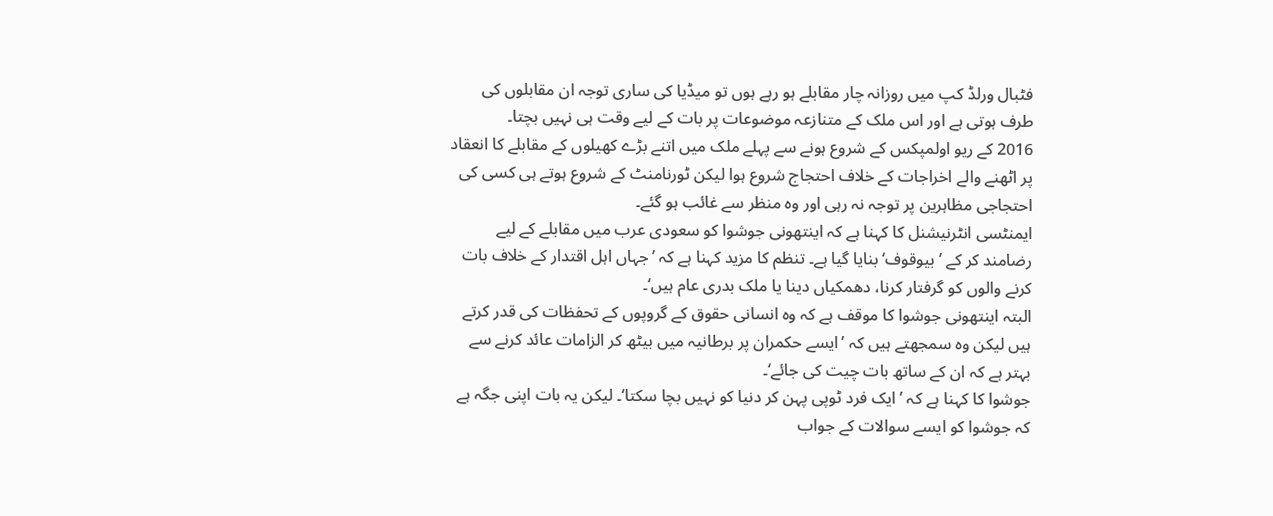فٹبال ورلڈ کپ میں روزانہ چار مقابلے ہو رہے ہوں تو میڈیا کی ساری توجہ ان مقابلوں کی طرف ہوتی ہے اور اس ملک کے متنازعہ موضوعات پر بات کے لیے وقت ہی نہیں بچتا۔
2016 کے ریو اولمپکس کے شروع ہونے سے پہلے ملک میں اتنے بڑے کھیلوں کے مقابلے کا انعقاد پر اٹھنے والے اخراجات کے خلاف احتجاج شروع ہوا لیکن ٹورنامنٹ کے شروع ہوتے ہی کسی کی احتجاجی مظاہرین پر توجہ نہ رہی اور وہ منظر سے غائب ہو گئے۔
ایمنٹسی انٹرنیشنل کا کہنا ہے کہ اینتھونی جوشوا کو سعودی عرب میں مقابلے کے لیے رضامند کر کے ’بیوقوف‘ بنایا گیا ہے۔ تنظم کا مزید کہنا ہے کہ ’جہاں اہل اقتدار کے خلاف بات کرنے والوں کو گرفتار کرنا، دھمکیاں دینا یا ملک بدری عام ہیں‘۔
البتہ اینتھونی جوشوا کا موقف ہے کہ وہ انسانی حقوق کے گروپوں کے تحفظات کی قدر کرتے ہیں لیکن وہ سمجھتے ہیں کہ ’ایسے حکمران پر برطانیہ میں بیٹھ کر الزامات عائد کرنے سے بہتر ہے کہ ان کے ساتھ بات چیت کی جائے‘۔
جوشوا کا کہنا ہے کہ ’ایک فرد ٹوپی پہن کر دنیا کو نہیں بچا سکتا‘۔ لیکن یہ بات اپنی جگہ ہے کہ جوشوا کو ایسے سوالات کے جواب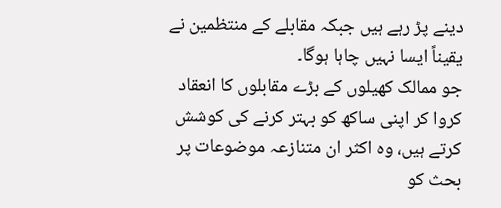دینے پڑ رہے ہیں جبکہ مقابلے کے منتظمین نے یقیناً ایسا نہیں چاہا ہوگا۔
جو ممالک کھیلوں کے بڑے مقابلوں کا انعقاد کروا کر اپنی ساکھ کو بہتر کرنے کی کوشش کرتے ہیں، وہ اکثر ان متنازعہ موضوعات پر بحث کو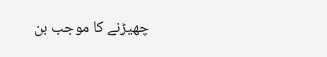چھیڑنے کا موجب بن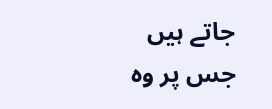جاتے ہیں جس پر وہ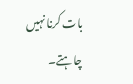بات کرنا نہیں چاہتے۔